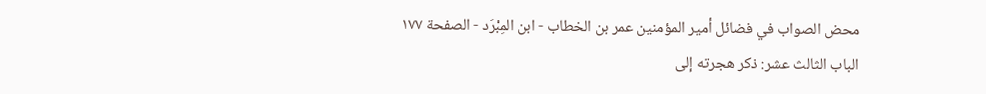محض الصواب في فضائل أمير المؤمنين عمر بن الخطاب - ابن المِبْرَد - الصفحة ١٧٧
الباب الثالث عشر: ذكر هجرته إلى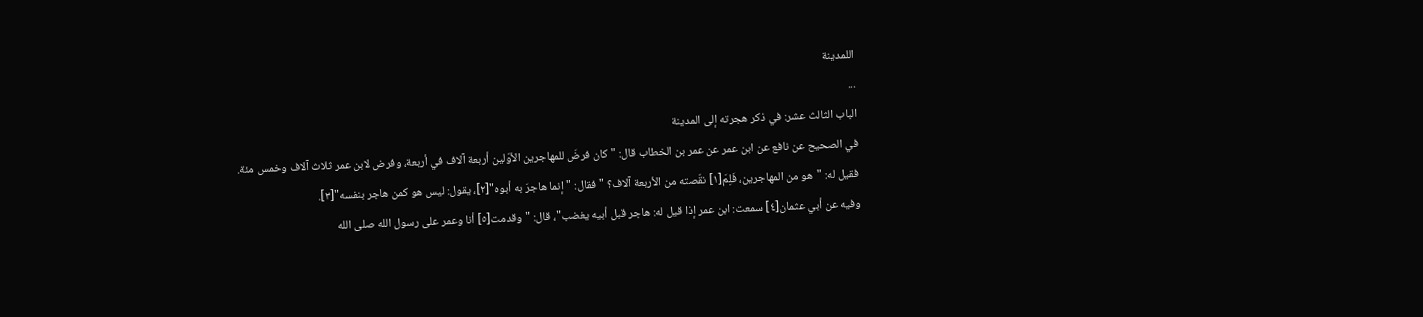اللمدينة
...
الباب الثالث عشر: في ذكر هجرته إلى المدينة
في الصحيح عن نافع عن ابن عمر عن عمر بن الخطاب قال: "كان فرضَ للمهاجرين الأوّلين أربعة آلاف في أربعة، وفرض لابن عمر ثلاث آلاف وخمس مئة.
فقيل له: "هو من المهاجرين، فَلِمَ[١] نقّصته من الأربعة آلاف؟ " فقال: "إنما هاجرَ به أبوه"[٢]، يقول: ليس هو كمن هاجر بنفسه"[٣].
وفيه عن أبي عثمان[٤] سمعت: ابن عمر إذا قيل له: هاجر قبل أبيه يغضب"، قال: "وقدمت[٥] أنا وعمر على رسول الله صلى الله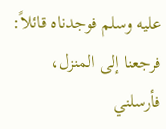عليه وسلم فوجدناه قائلاً: فرجعنا إلى المنزل، فأرسلني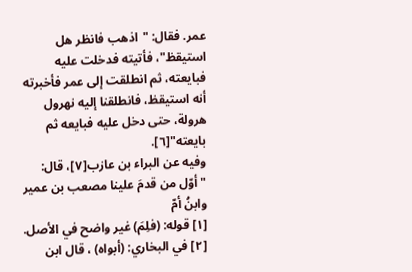عمر. فقال: "اذهب فانظر هل استيقظ"، فأتيته فدخلت عليه فبايعته، ثم انطلقت إلى عمر فأخبرته أنه استيقظ، فانطلقنا إليه نهرول هرولة، حتى دخل عليه فبايعه ثم بايعته"[٦].
وفيه عن البراء بن عازب[٧]، قال: "أوّل من قدمَ علينا مصعب بن عمير وابنُ أمّ
[١] قوله: (فلِمَ) غير واضح في الأصل.
[٢] في البخاري: (أبواه) ، قال ابن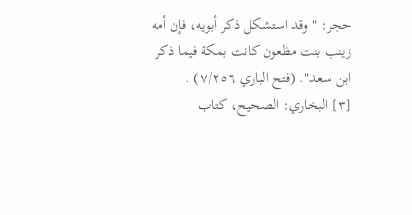حجر: "وقد استشكل ذكر أبويه، فإن أمه زينب بنت مظعون كانت بمكة فيما ذكر ابن سعد". (فتح الباري ٧/٢٥٦) .
[٣] البخاري: الصحيح، كتاب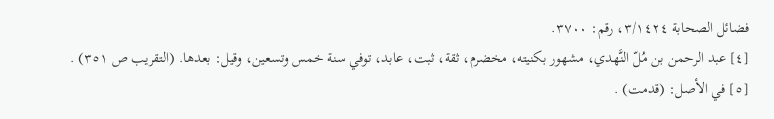فضائل الصحابة ٣/١٤٢٤، رقم: ٣٧٠٠.
[٤] عبد الرحمن بن مُلّ النَّهدي، مشهور بكنيته، مخضرم، ثقة، ثبت، عابد، توفي سنة خمس وتسعين، وقيل: بعدها. (التقريب ص ٣٥١) .
[٥] في الأصل: (قدمت) .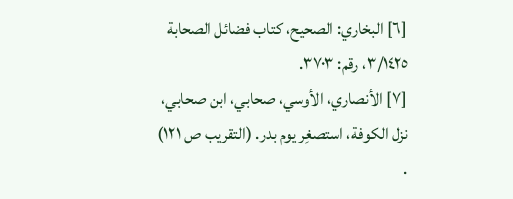[٦] البخاري: الصحيح، كتاب فضائل الصحابة ٣/١٤٢٥، رقم: ٣٧٠٣.
[٧] الأنصاري، الأوسي، صحابي، ابن صحابي، نزل الكوفة، استصغِر يوم بدر. (التقريب ص ١٢١) .